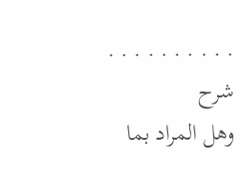. . . . . . . . . .
شرح
وهل المراد بما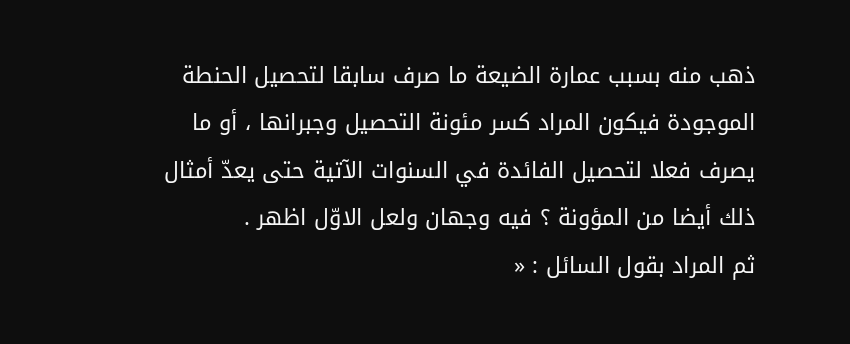ذهب منه بسبب عمارة الضيعة ما صرف سابقا لتحصيل الحنطة الموجودة فيكون المراد كسر مئونة التحصيل وجبرانها ، أو ما يصرف فعلا لتحصيل الفائدة في السنوات الآتية حتى يعدّ أمثال ذلك أيضا من المؤونة ؟ فيه وجهان ولعل الاوّل اظهر .
ثم المراد بقول السائل : «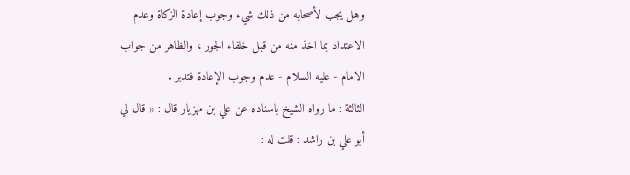وهل يجب لأصحابه من ذلك شيء وجوب إعادة الزكاة وعدم الاعتداد بما اخذ منه من قبل خلفاء الجور ، والظاهر من جواب الامام - عليه السلام - عدم وجوب الإعادة فتدبر .
الثالثة : ما رواه الشيخ باسناده عن علي بن مهزيار قال : « قال لي أبو علي بن راشد : قلت له :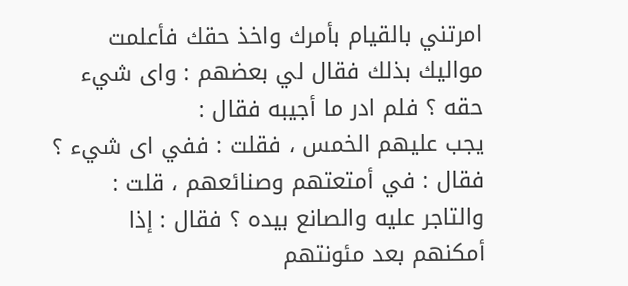امرتني بالقيام بأمرك واخذ حقك فأعلمت مواليك بذلك فقال لي بعضهم : واى شيء حقه ؟ فلم ادر ما أجيبه فقال :
يجب عليهم الخمس ، فقلت : ففي اى شيء ؟ فقال : في أمتعتهم وصنائعهم ، قلت : والتاجر عليه والصانع بيده ؟ فقال : إذا أمكنهم بعد مئونتهم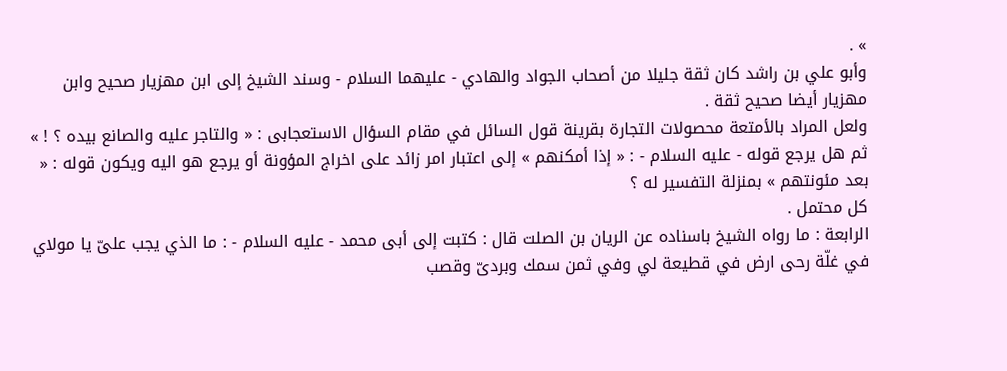» .
وأبو علي بن راشد كان ثقة جليلا من أصحاب الجواد والهادي - عليهما السلام - وسند الشيخ إلى ابن مهزيار صحيح وابن مهزيار أيضا صحيح ثقة .
ولعل المراد بالأمتعة محصولات التجارة بقرينة قول السائل في مقام السؤال الاستعجابى : « والتاجر عليه والصانع بيده ؟ ! » ثم هل يرجع قوله - عليه السلام - : « إذا أمكنهم » إلى اعتبار امر زائد على اخراج المؤونة أو يرجع هو اليه ويكون قوله : « بعد مئونتهم » بمنزلة التفسير له ؟
كل محتمل .
الرابعة : ما رواه الشيخ باسناده عن الريان بن الصلت قال : كتبت إلى أبى محمد - عليه السلام - : ما الذي يجب علىّ يا مولاي في غلّة رحى ارض في قطيعة لي وفي ثمن سمك وبردىّ وقصب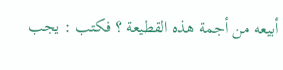أبيعه من أجمة هذه القطيعة ؟ فكتب : يجب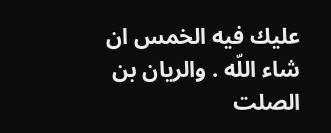عليك فيه الخمس ان شاء اللّه . والريان بن الصلت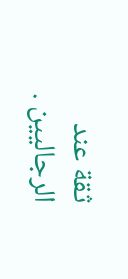ثقة عند الرجاليين .